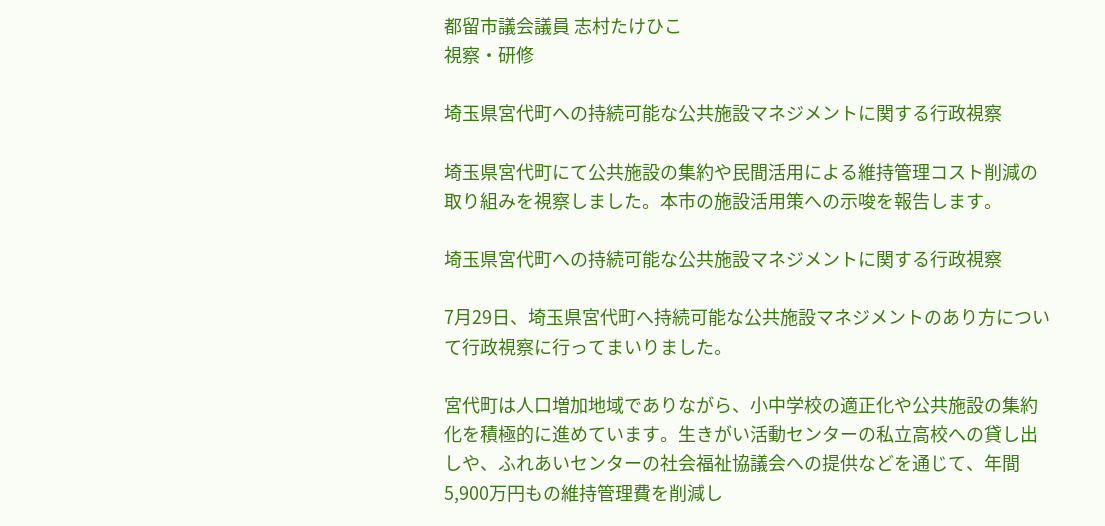都留市議会議員 志村たけひこ
視察・研修

埼玉県宮代町への持続可能な公共施設マネジメントに関する行政視察

埼玉県宮代町にて公共施設の集約や民間活用による維持管理コスト削減の取り組みを視察しました。本市の施設活用策への示唆を報告します。

埼玉県宮代町への持続可能な公共施設マネジメントに関する行政視察

7月29日、埼玉県宮代町へ持続可能な公共施設マネジメントのあり方について行政視察に行ってまいりました。

宮代町は人口増加地域でありながら、小中学校の適正化や公共施設の集約化を積極的に進めています。生きがい活動センターの私立高校への貸し出しや、ふれあいセンターの社会福祉協議会への提供などを通じて、年間5,900万円もの維持管理費を削減し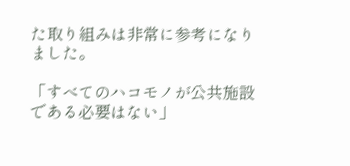た取り組みは非常に参考になりました。

「すべてのハコモノが公共施設である必要はない」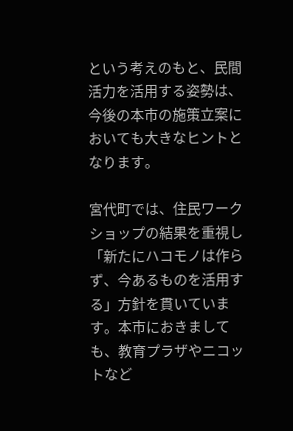という考えのもと、民間活力を活用する姿勢は、今後の本市の施策立案においても大きなヒントとなります。

宮代町では、住民ワークショップの結果を重視し「新たにハコモノは作らず、今あるものを活用する」方針を貫いています。本市におきましても、教育プラザやニコットなど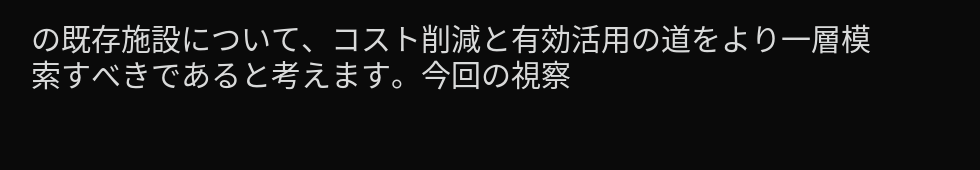の既存施設について、コスト削減と有効活用の道をより一層模索すべきであると考えます。今回の視察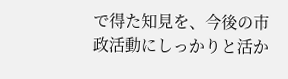で得た知見を、今後の市政活動にしっかりと活か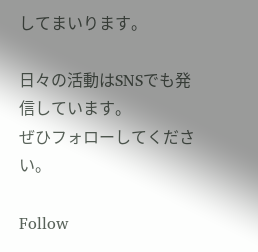してまいります。

日々の活動はSNSでも発信しています。
ぜひフォローしてください。

Follow